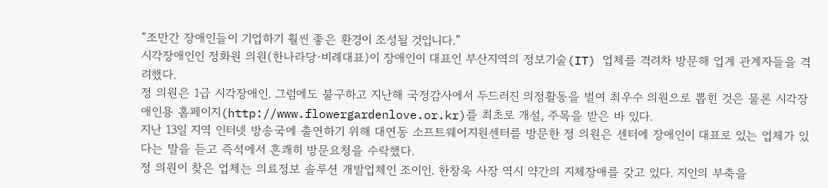“조만간 장애인들이 기업하기 훨씬 좋은 환경이 조성될 것입니다.”
시각장애인인 정화원 의원(한나라당·비례대표)이 장애인이 대표인 부산지역의 정보기술(IT) 업체를 격려차 방문해 업계 관계자들을 격려했다.
정 의원은 1급 시각장애인. 그럼에도 불구하고 지난해 국정감사에서 두드러진 의정활동을 벌여 최우수 의원으로 뽑힌 것은 물론 시각장애인용 홈페이지(http://www.flowergardenlove.or.kr)를 최초로 개설, 주목을 받은 바 있다.
지난 13일 지역 인터넷 방송국에 출연하기 위해 대연동 소프트웨어지원센터를 방문한 정 의원은 센터에 장애인이 대표로 있는 업체가 있다는 말을 듣고 즉석에서 흔쾌히 방문요청을 수락했다.
정 의원이 찾은 업체는 의료정보 솔루션 개발업체인 조이인. 한창욱 사장 역시 약간의 지체장애를 갖고 있다. 지인의 부축을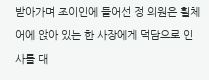받아가며 조이인에 들어선 정 의원은 휠체어에 앉아 있는 한 사장에게 덕담으로 인사를 대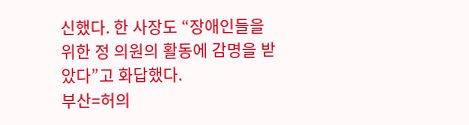신했다. 한 사장도 “장애인들을 위한 정 의원의 활동에 감명을 받았다”고 화답했다.
부산=허의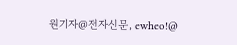원기자@전자신문, ewheo!@